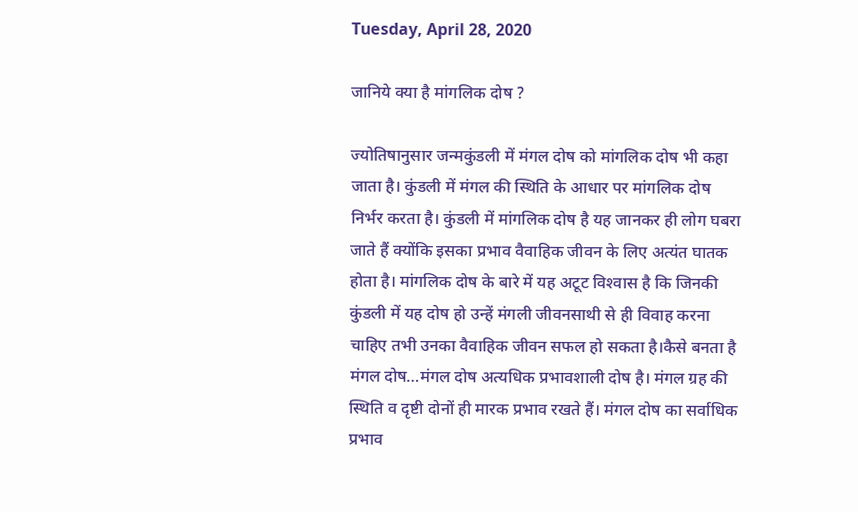Tuesday, April 28, 2020

जानिये क्‍या है मांगलिक दोष ?

ज्‍योतिषानुसार जन्‍मकुंडली में मंगल दोष को मांगलिक दोष भी कहा जाता है। कुंडली में मंगल की स्थिति के आधार पर मांगलिक दोष निर्भर करता है। कुंडली में मांगलिक दोष है यह जानकर ही लोग घबरा जाते हैं क्‍योंकि इसका प्रभाव वैवाहिक जीवन के लिए अत्‍यंत घातक होता है। मांगलिक दोष के बारे में यह अटूट विश्‍वास है कि जिनकी कुंडली में यह दोष हो उन्‍हें मंगली जीवनसाथी से ही विवाह करना चाहिए तभी उनका वैवाहिक जीवन सफल हो सकता है।कैसे बनता है मंगल दोष…मंगल दोष अत्यधिक प्रभावशाली दोष है। मंगल ग्रह की स्थिति व दृष्टी दोनों ही मारक प्रभाव रखते हैं। मंगल दोष का सर्वाधिक प्रभाव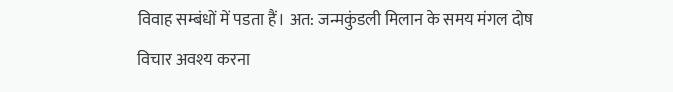विवाह सम्बंधों में पडता हैं। अत: जन्मकुंडली मिलान के समय मंगल दोष विचार अवश्य करना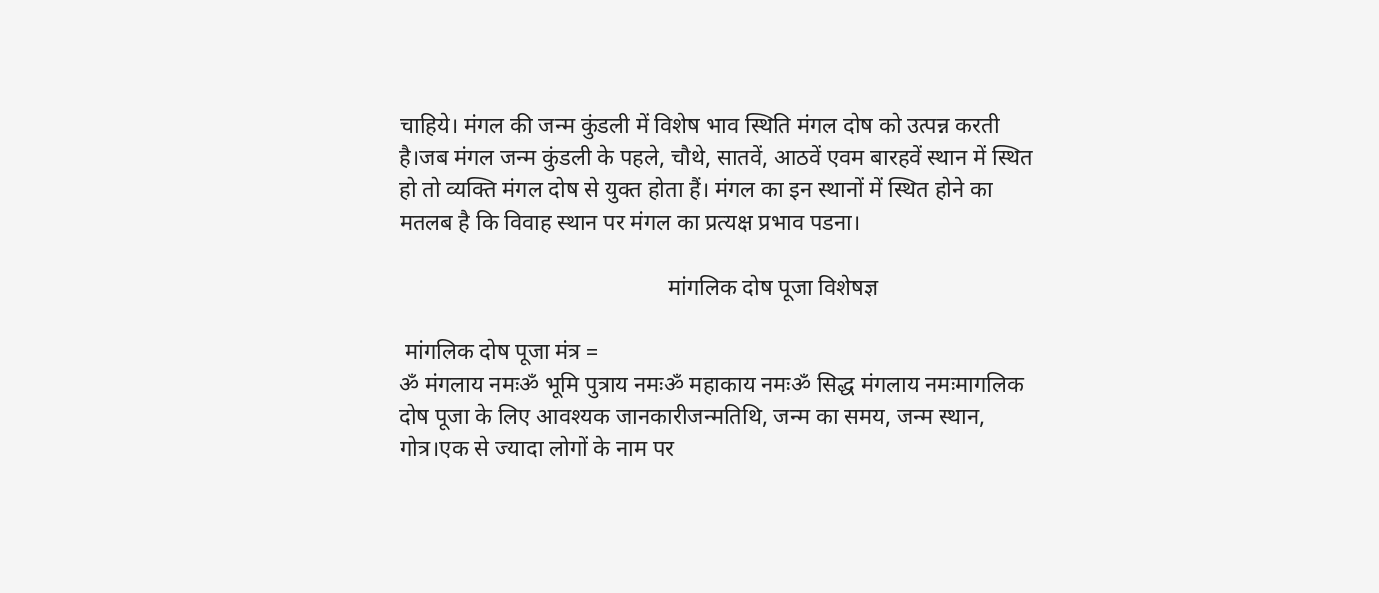चाहिये। मंगल की जन्म कुंडली में विशेष भाव स्थिति मंगल दोष को उत्पन्न करती है।जब मंगल जन्म कुंडली के पहले, चौथे, सातवें, आठवें एवम बारहवें स्थान में स्थित हो तो व्यक्ति मंगल दोष से युक्त होता हैं। मंगल का इन स्थानों में स्थित होने का मतलब है कि विवाह स्थान पर मंगल का प्रत्यक्ष प्रभाव पडना।

                                               मांगलिक दोष पूजा विशेषज्ञ

 मांगलिक दोष पूजा मंत्र =
ॐ मंगलाय नमःॐ भूमि पुत्राय नमःॐ महाकाय नमःॐ सिद्ध मंगलाय नमःमागलिक दोष पूजा के लिए आवश्यक जानकारीजन्मतिथि, जन्म का समय, जन्म स्थान, गोत्र।एक से ज्यादा लोगों के नाम पर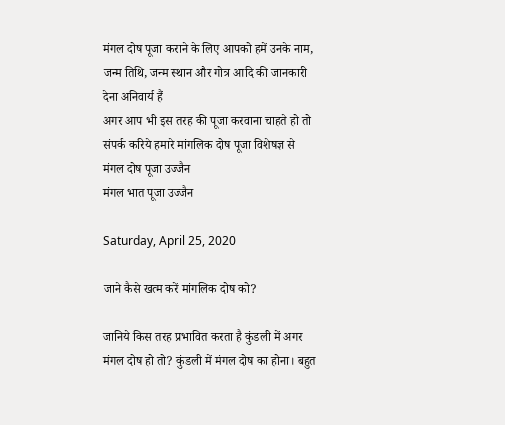मंगल दोष पूजा कराने के लिए आपको हमें उनके नाम, जन्म तिथि, जन्म स्थान और गोत्र आदि की जानकारी देना अनिवार्य हैं
अगर आप भी इस तरह की पूजा करवाना चाहते हो तो संपर्क करिये हमारे मांगलिक दोष पूजा विशेषज्ञ से
मंगल दोष पूजा उज्जैन
मंगल भात पूजा उज्जैन

Saturday, April 25, 2020

जाने कैसे खत्म करें मांगलिक दोष को?

जानिये किस तरह प्रभावित करता है कुंडली में अगर मंगल दोष हो तो? कुंडली में मंगल दोष का होना। बहुत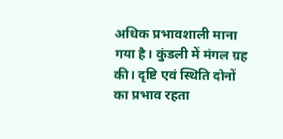अधिक प्रभावशाली माना गया है। कुंडली में मंगल ग्रह की। दृष्टि एवं स्थिति दोनों का प्रभाव रहता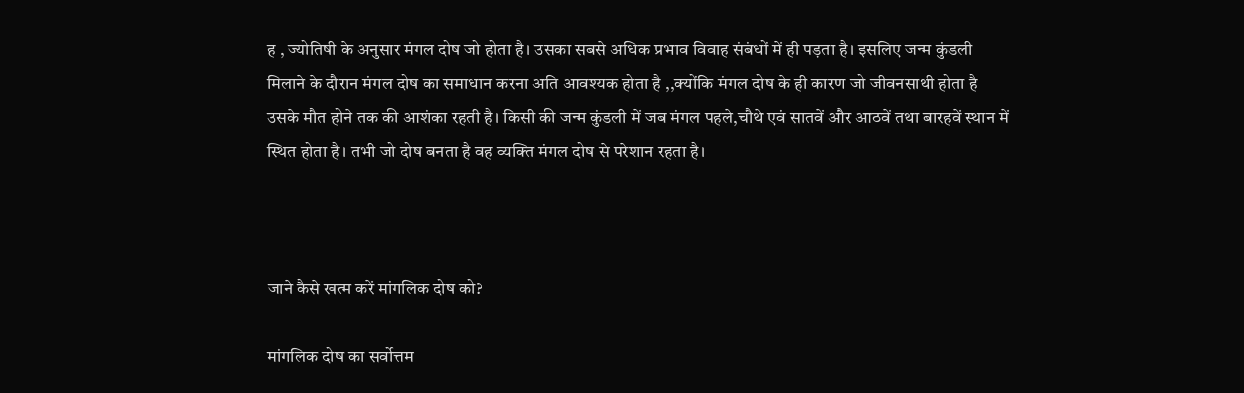ह , ज्योतिषी के अनुसार मंगल दोष जो होता है। उसका सबसे अधिक प्रभाव विवाह संबंधों में ही पड़ता है। इसलिए जन्म कुंडली मिलाने के दौरान मंगल दोष का समाधान करना अति आवश्यक होता है ,,क्योंकि मंगल दोष के ही कारण जो जीवनसाथी होता है उसके मौत होने तक की आशंका रहती है। किसी की जन्म कुंडली में जब मंगल पहले,चौथे एवं सातवें और आठवें तथा बारहवें स्थान में स्थित होता है। तभी जो दोष बनता है वह व्यक्ति मंगल दोष से परेशान रहता है।



जाने कैसे खत्म करें मांगलिक दोष को?

मांगलिक दोष का सर्वोत्तम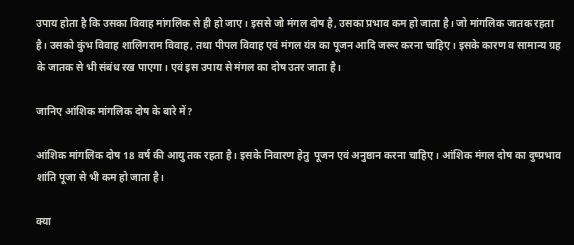उपाय होता है कि उसका विवाह मांगलिक से ही हो जाए। इससे जो मंगल दोष है, उसका प्रभाव कम हो जाता है। जो मांगलिक जातक रहता है। उसको कुंभ विवाह शालिगराम विवाह, तथा पीपल विवाह एवं मंगल यंत्र का पूजन आदि जरूर करना चाहिए। इसके कारण व सामान्य ग्रह के जातक से भी संबंध रख पाएगा। एवं इस उपाय से मंगल का दोष उतर जाता है।

जानिए आंशिक मांगलिक दोष के बारे में?

आंशिक मांगलिक दोष 18 वर्ष की आयु तक रहता है। इसके निवारण हेतु  पूजन एवं अनुष्ठान करना चाहिए। आंशिक मंगल दोष का दुष्प्रभाव शांति पूजा से भी कम हो जाता है।

क्या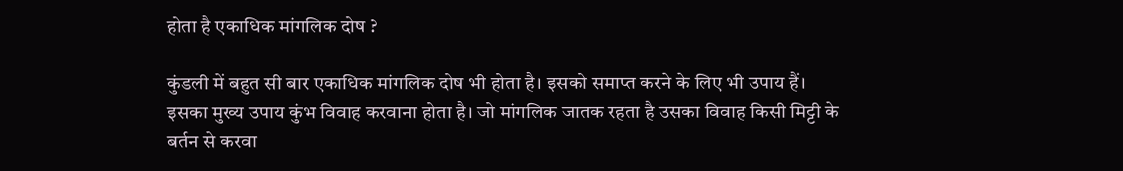होता है एकाधिक मांगलिक दोष ?

कुंडली में बहुत सी बार एकाधिक मांगलिक दोष भी होता है। इसको समाप्त करने के लिए भी उपाय हैं। इसका मुख्य उपाय कुंभ विवाह करवाना होता है। जो मांगलिक जातक रहता है उसका विवाह किसी मिट्टी के बर्तन से करवा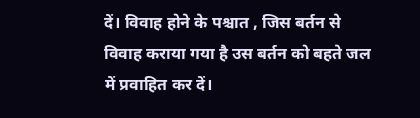दें। विवाह होने के पश्चात , जिस बर्तन से विवाह कराया गया है उस बर्तन को बहते जल में प्रवाहित कर दें।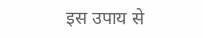इस उपाय से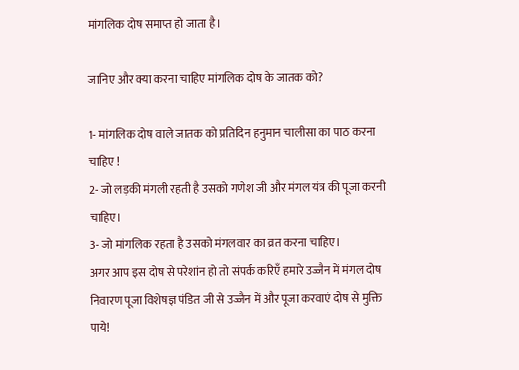मांगलिक दोष समाप्त हो जाता है।

जानिए और क्या करना चाहिए मांगलिक दोष के जातक को?

1- मांगलिक दोष वाले जातक को प्रतिदिन हनुमान चालीसा का पाठ करना चाहिए !
2- जो लड़की मंगली रहती है उसको गणेश जी और मंगल यंत्र की पूजा करनी चाहिए।
3- जो मांगलिक रहता है उसको मंगलवार का व्रत करना चाहिए।
अगर आप इस दोष से परेशांन हो तो संपर्क करिएँ हमारे उज्जैन में मंगल दोष निवारण पूजा विशेषज्ञ पंडित जी से उज्जैन में और पूजा करवाएं दोष से मुक्ति पाये!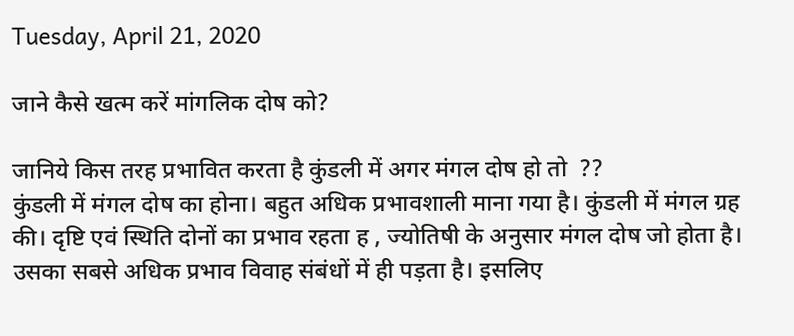Tuesday, April 21, 2020

जाने कैसे खत्म करें मांगलिक दोष को?

जानिये किस तरह प्रभावित करता है कुंडली में अगर मंगल दोष हो तो  ??
कुंडली में मंगल दोष का होना। बहुत अधिक प्रभावशाली माना गया है। कुंडली में मंगल ग्रह की। दृष्टि एवं स्थिति दोनों का प्रभाव रहता ह , ज्योतिषी के अनुसार मंगल दोष जो होता है। उसका सबसे अधिक प्रभाव विवाह संबंधों में ही पड़ता है। इसलिए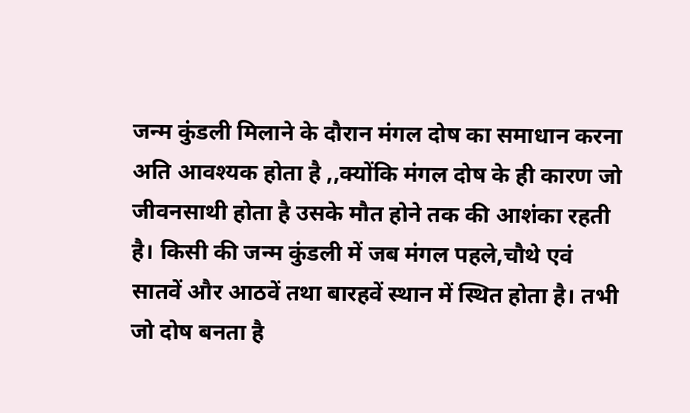जन्म कुंडली मिलाने के दौरान मंगल दोष का समाधान करना अति आवश्यक होता है ,,क्योंकि मंगल दोष के ही कारण जो जीवनसाथी होता है उसके मौत होने तक की आशंका रहती है। किसी की जन्म कुंडली में जब मंगल पहले,चौथे एवं सातवें और आठवें तथा बारहवें स्थान में स्थित होता है। तभी जो दोष बनता है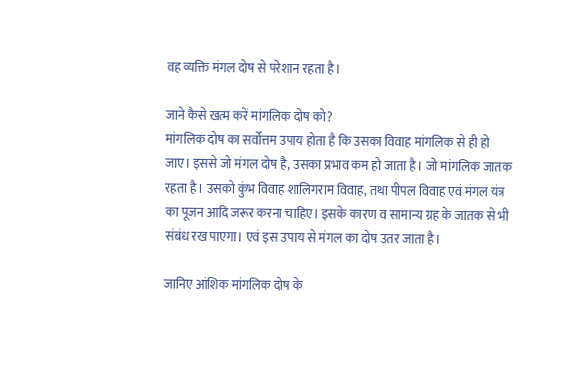वह व्यक्ति मंगल दोष से परेशान रहता है।

जाने कैसे खत्म करें मांगलिक दोष को?
मांगलिक दोष का सर्वोत्तम उपाय होता है कि उसका विवाह मांगलिक से ही हो जाए। इससे जो मंगल दोष है, उसका प्रभाव कम हो जाता है। जो मांगलिक जातक रहता है। उसको कुंभ विवाह शालिगराम विवाह, तथा पीपल विवाह एवं मंगल यंत्र का पूजन आदि जरूर करना चाहिए। इसके कारण व सामान्य ग्रह के जातक से भी संबंध रख पाएगा। एवं इस उपाय से मंगल का दोष उतर जाता है।

जानिए आंशिक मांगलिक दोष के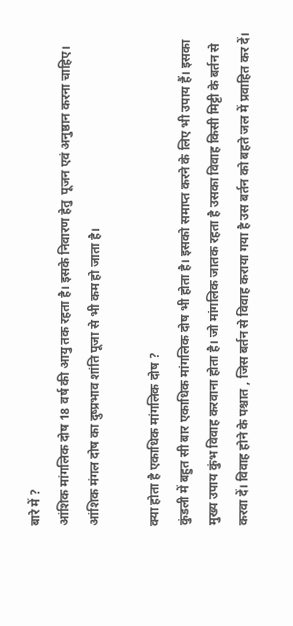बारे में ?
आंशिक मांगलिक दोष 18 वर्ष की आयु तक रहता है। इसके निवारण हेतु  पूजन एवं अनुष्ठान करना चाहिए। आंशिक मंगल दोष का दुष्प्रभाव शांति पूजा से भी कम हो जाता है।

क्या होता है एकाधिक मांगलिक दोष ?
कुंडली में बहुत सी बार एकाधिक मांगलिक दोष भी होता है। इसको समाप्त करने के लिए भी उपाय हैं। इसका मुख्य उपाय कुंभ विवाह करवाना होता है। जो मांगलिक जातक रहता है उसका विवाह किसी मिट्टी के बर्तन से करवा दें। विवाह होने के पश्चात , जिस बर्तन से विवाह कराया गया है उस बर्तन को बहते जल में प्रवाहित कर दें।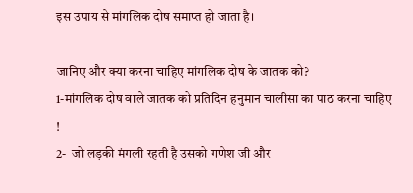इस उपाय से मांगलिक दोष समाप्त हो जाता है।

जानिए और क्या करना चाहिए मांगलिक दोष के जातक को?
1-मांगलिक दोष वाले जातक को प्रतिदिन हनुमान चालीसा का पाठ करना चाहिए !
2-  जो लड़की मंगली रहती है उसको गणेश जी और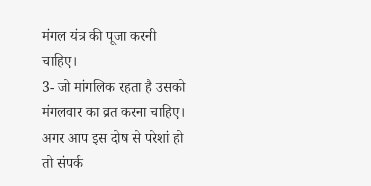मंगल यंत्र की पूजा करनी चाहिए।
3- जो मांगलिक रहता है उसको मंगलवार का व्रत करना चाहिए।
अगर आप इस दोष से परेशां हो तो संपर्क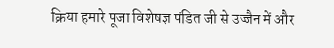क्रिया हमारे पूजा विशेषज्ञ पंडित जी से उज्जैन में और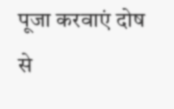पूजा करवाएं दोष से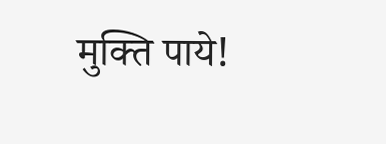मुक्ति पाये!